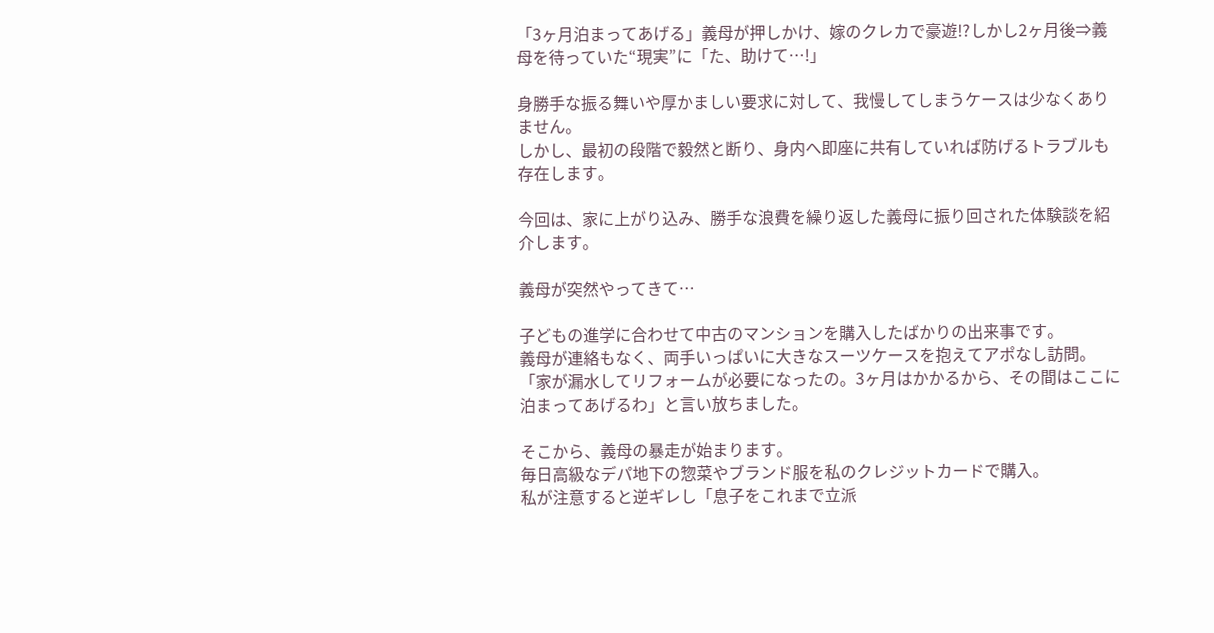「3ヶ月泊まってあげる」義母が押しかけ、嫁のクレカで豪遊!?しかし2ヶ月後⇒義母を待っていた“現実”に「た、助けて…!」

身勝手な振る舞いや厚かましい要求に対して、我慢してしまうケースは少なくありません。
しかし、最初の段階で毅然と断り、身内へ即座に共有していれば防げるトラブルも存在します。

今回は、家に上がり込み、勝手な浪費を繰り返した義母に振り回された体験談を紹介します。

義母が突然やってきて…

子どもの進学に合わせて中古のマンションを購入したばかりの出来事です。
義母が連絡もなく、両手いっぱいに大きなスーツケースを抱えてアポなし訪問。
「家が漏水してリフォームが必要になったの。3ヶ月はかかるから、その間はここに泊まってあげるわ」と言い放ちました。

そこから、義母の暴走が始まります。
毎日高級なデパ地下の惣菜やブランド服を私のクレジットカードで購入。
私が注意すると逆ギレし「息子をこれまで立派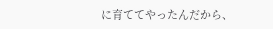に育ててやったんだから、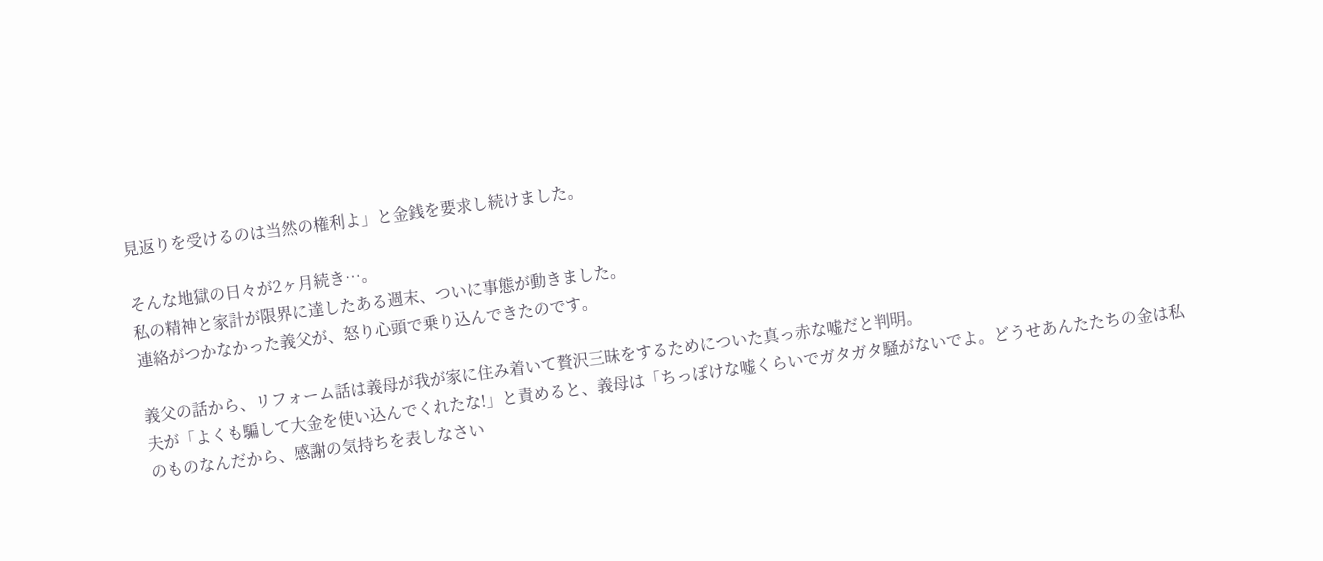見返りを受けるのは当然の権利よ」と金銭を要求し続けました。

そんな地獄の日々が2ヶ月続き…。
私の精神と家計が限界に達したある週末、ついに事態が動きました。
連絡がつかなかった義父が、怒り心頭で乗り込んできたのです。

義父の話から、リフォーム話は義母が我が家に住み着いて贅沢三昧をするためについた真っ赤な嘘だと判明。
夫が「よくも騙して大金を使い込んでくれたな!」と責めると、義母は「ちっぽけな嘘くらいでガタガタ騒がないでよ。どうせあんたたちの金は私のものなんだから、感謝の気持ちを表しなさい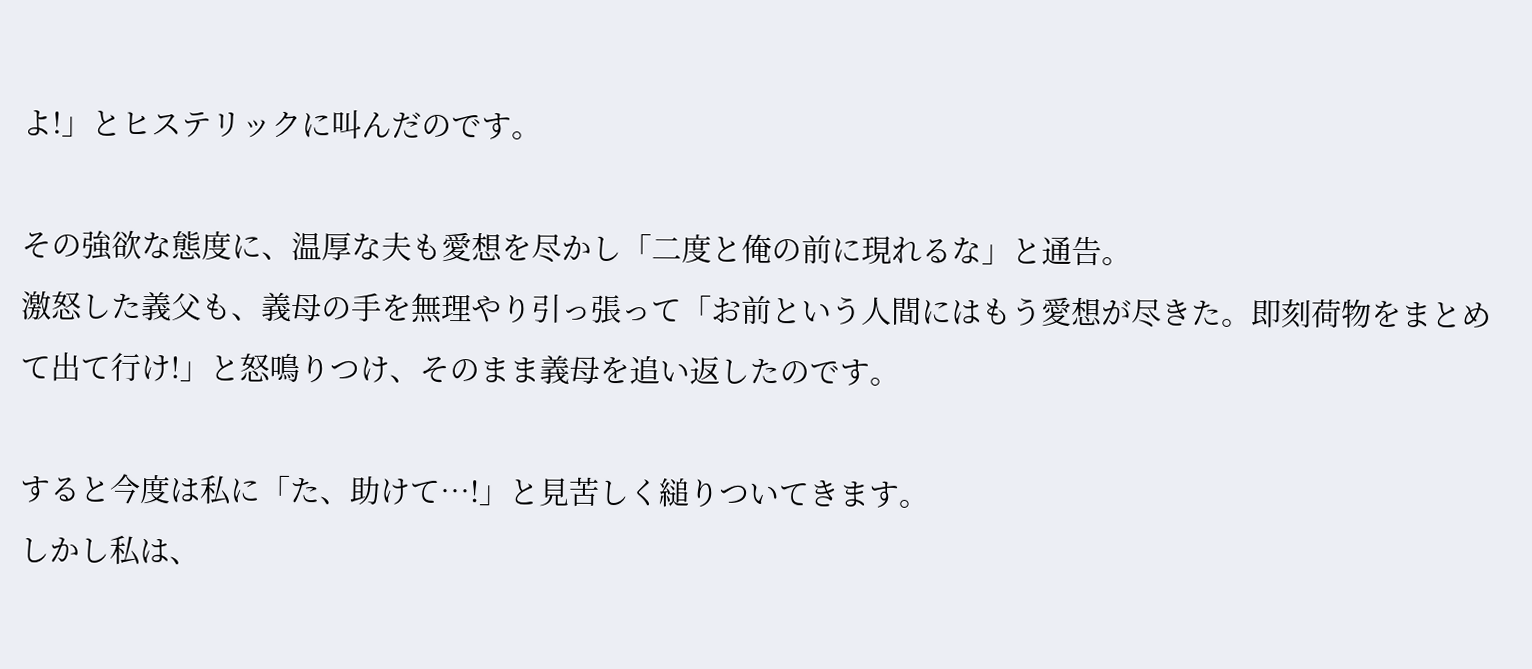よ!」とヒステリックに叫んだのです。

その強欲な態度に、温厚な夫も愛想を尽かし「二度と俺の前に現れるな」と通告。
激怒した義父も、義母の手を無理やり引っ張って「お前という人間にはもう愛想が尽きた。即刻荷物をまとめて出て行け!」と怒鳴りつけ、そのまま義母を追い返したのです。

すると今度は私に「た、助けて…!」と見苦しく縋りついてきます。
しかし私は、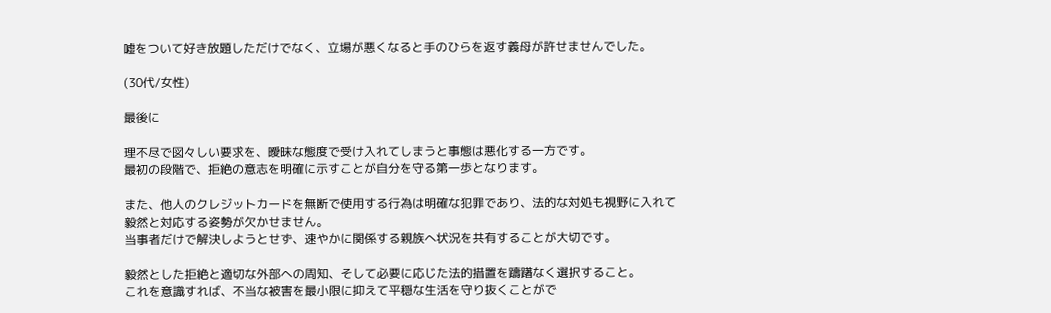嘘をついて好き放題しただけでなく、立場が悪くなると手のひらを返す義母が許せませんでした。

(30代/女性)

最後に

理不尽で図々しい要求を、曖昧な態度で受け入れてしまうと事態は悪化する一方です。
最初の段階で、拒絶の意志を明確に示すことが自分を守る第一歩となります。

また、他人のクレジットカードを無断で使用する行為は明確な犯罪であり、法的な対処も視野に入れて毅然と対応する姿勢が欠かせません。
当事者だけで解決しようとせず、速やかに関係する親族へ状況を共有することが大切です。

毅然とした拒絶と適切な外部への周知、そして必要に応じた法的措置を躊躇なく選択すること。
これを意識すれば、不当な被害を最小限に抑えて平穏な生活を守り抜くことがで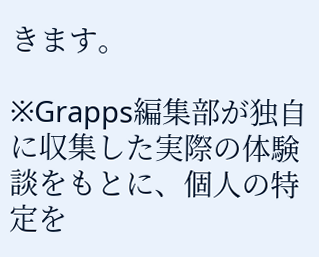きます。

※Grapps編集部が独自に収集した実際の体験談をもとに、個人の特定を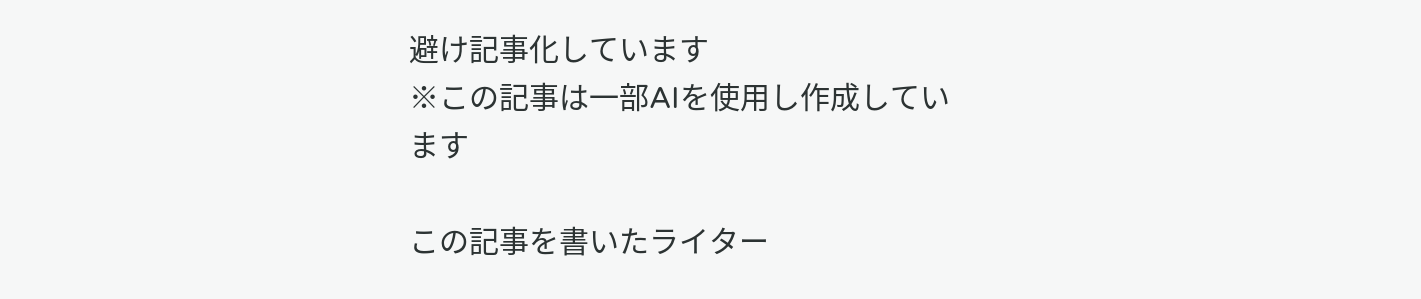避け記事化しています
※この記事は一部AIを使用し作成しています

この記事を書いたライター